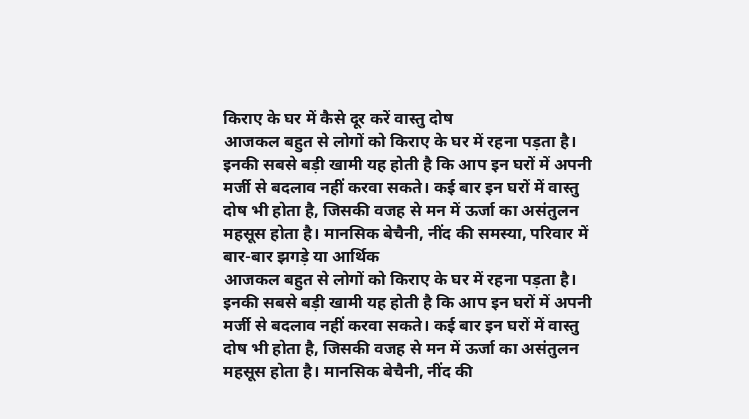किराए के घर में कैसे दूर करें वास्तु दोष
आजकल बहुत से लोगों को किराए के घर में रहना पड़ता है। इनकी सबसे बड़ी खामी यह होती है कि आप इन घरों में अपनी मर्जी से बदलाव नहीं करवा सकते। कई बार इन घरों में वास्तु दोष भी होता है, जिसकी वजह से मन में ऊर्जा का असंतुलन महसूस होता है। मानसिक बेचैनी, नींद की समस्या, परिवार में बार-बार झगड़े या आर्थिक
आजकल बहुत से लोगों को किराए के घर में रहना पड़ता है। इनकी सबसे बड़ी खामी यह होती है कि आप इन घरों में अपनी मर्जी से बदलाव नहीं करवा सकते। कई बार इन घरों में वास्तु दोष भी होता है, जिसकी वजह से मन में ऊर्जा का असंतुलन महसूस होता है। मानसिक बेचैनी, नींद की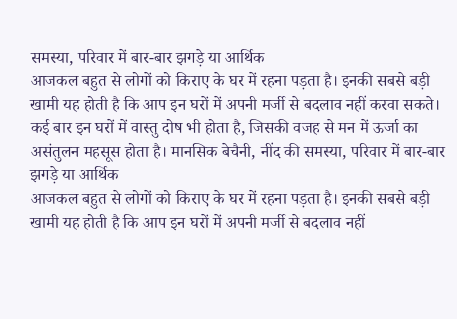समस्या, परिवार में बार-बार झगड़े या आर्थिक
आजकल बहुत से लोगों को किराए के घर में रहना पड़ता है। इनकी सबसे बड़ी खामी यह होती है कि आप इन घरों में अपनी मर्जी से बदलाव नहीं करवा सकते। कई बार इन घरों में वास्तु दोष भी होता है, जिसकी वजह से मन में ऊर्जा का असंतुलन महसूस होता है। मानसिक बेचैनी, नींद की समस्या, परिवार में बार-बार झगड़े या आर्थिक
आजकल बहुत से लोगों को किराए के घर में रहना पड़ता है। इनकी सबसे बड़ी खामी यह होती है कि आप इन घरों में अपनी मर्जी से बदलाव नहीं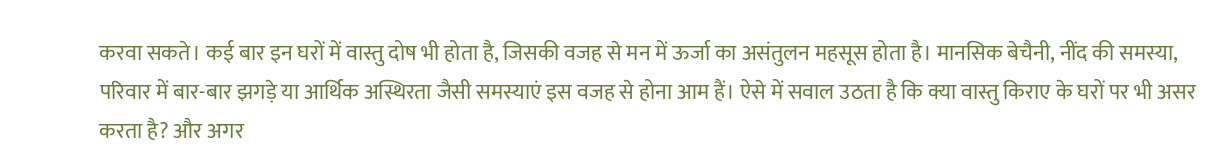करवा सकते। कई बार इन घरों में वास्तु दोष भी होता है, जिसकी वजह से मन में ऊर्जा का असंतुलन महसूस होता है। मानसिक बेचैनी, नींद की समस्या, परिवार में बार-बार झगड़े या आर्थिक अस्थिरता जैसी समस्याएं इस वजह से होना आम हैं। ऐसे में सवाल उठता है कि क्या वास्तु किराए के घरों पर भी असर करता है? और अगर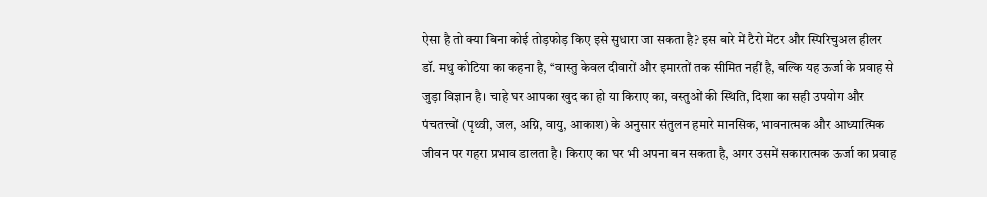ऐसा है तो क्या बिना कोई तोड़फोड़ किए इसे सुधारा जा सकता है? इस बारे में टैरो मेंटर और स्पिरिचुअल हीलर डॉ. मधु कोटिया का कहना है, ‘‘वास्तु केवल दीवारों और इमारतों तक सीमित नहीं है, बल्कि यह ऊर्जा के प्रवाह से जुड़ा विज्ञान है। चाहे घर आपका खुद का हो या किराए का, वस्तुओं की स्थिति, दिशा का सही उपयोग और पंचतत्त्वों (पृथ्वी, जल, अग्नि, वायु, आकाश) के अनुसार संतुलन हमारे मानसिक, भावनात्मक और आध्यात्मिक जीवन पर गहरा प्रभाव डालता है। किराए का घर भी अपना बन सकता है, अगर उसमें सकारात्मक ऊर्जा का प्रवाह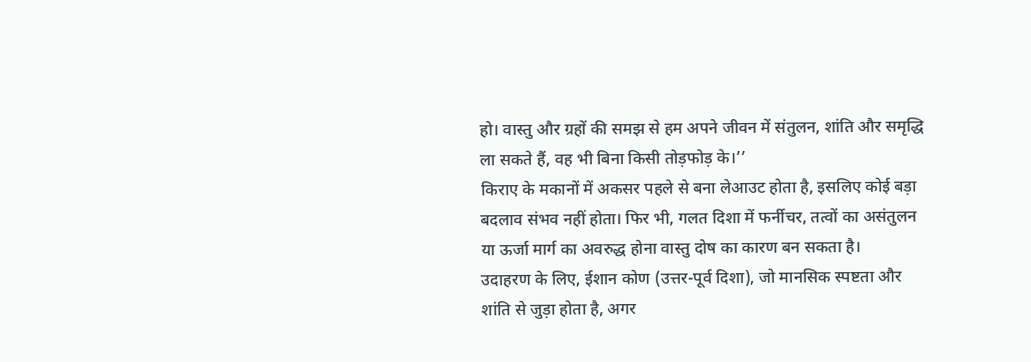हो। वास्तु और ग्रहों की समझ से हम अपने जीवन में संतुलन, शांति और समृद्धि ला सकते हैं, वह भी बिना किसी तोड़फोड़ के।’’
किराए के मकानों में अकसर पहले से बना लेआउट होता है, इसलिए कोई बड़ा बदलाव संभव नहीं होता। फिर भी, गलत दिशा में फर्नीचर, तत्वों का असंतुलन या ऊर्जा मार्ग का अवरुद्ध होना वास्तु दोष का कारण बन सकता है।
उदाहरण के लिए, ईशान कोण (उत्तर-पूर्व दिशा), जो मानसिक स्पष्टता और शांति से जुड़ा होता है, अगर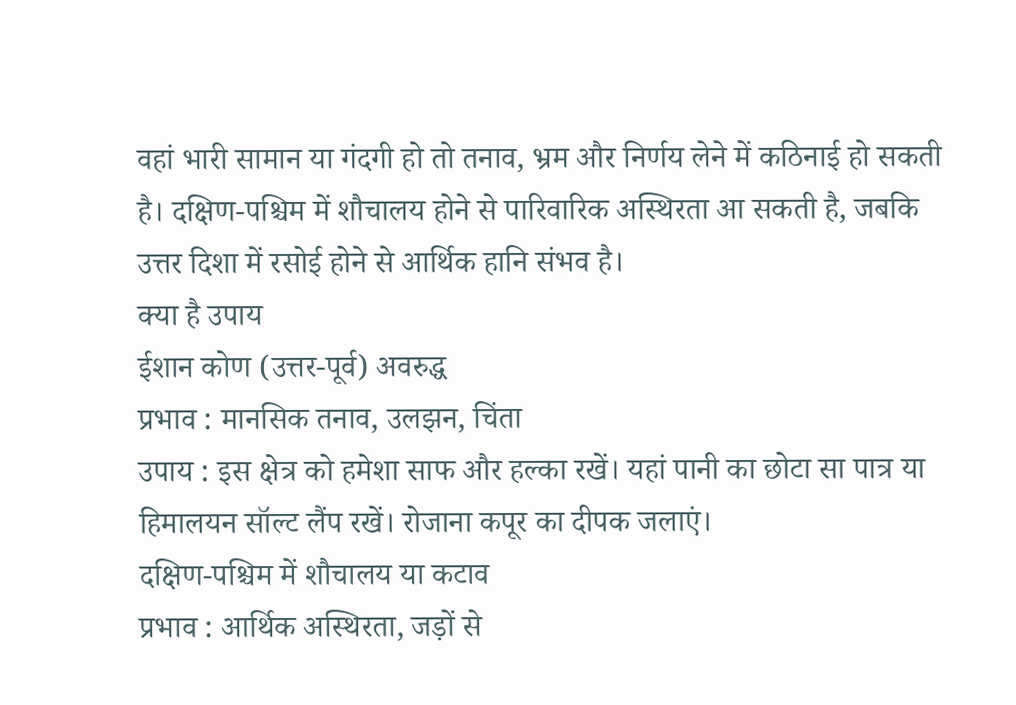वहां भारी सामान या गंदगी हो तो तनाव, भ्रम और निर्णय लेने में कठिनाई हो सकती है। दक्षिण-पश्चिम में शौचालय होने से पारिवारिक अस्थिरता आ सकती है, जबकि उत्तर दिशा में रसोई होने से आर्थिक हानि संभव है।
क्या है उपाय
ईशान कोण (उत्तर-पूर्व) अवरुद्ध
प्रभाव : मानसिक तनाव, उलझन, चिंता
उपाय : इस क्षेत्र को हमेशा साफ और हल्का रखें। यहां पानी का छोटा सा पात्र या हिमालयन सॉल्ट लैंप रखें। रोजाना कपूर का दीपक जलाएं।
दक्षिण-पश्चिम में शौचालय या कटाव
प्रभाव : आर्थिक अस्थिरता, जड़ों से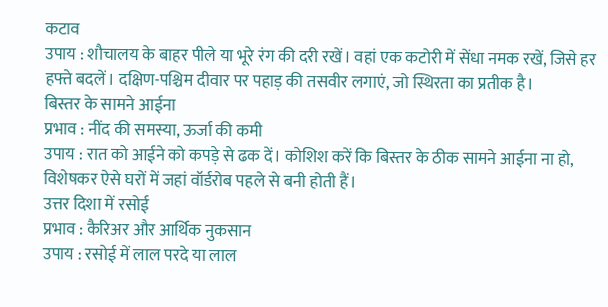कटाव
उपाय : शौचालय के बाहर पीले या भूरे रंग की दरी रखें। वहां एक कटोरी में सेंधा नमक रखें, जिसे हर हफ्ते बदलें। दक्षिण-पश्चिम दीवार पर पहाड़ की तसवीर लगाएं, जो स्थिरता का प्रतीक है।
बिस्तर के सामने आईना
प्रभाव : नींद की समस्या, ऊर्जा की कमी
उपाय : रात को आईने को कपड़े से ढक दें। कोशिश करें कि बिस्तर के ठीक सामने आईना ना हो, विशेषकर ऐसे घरों में जहां वॉर्डरोब पहले से बनी होती हैं।
उत्तर दिशा में रसोई
प्रभाव : कैरिअर और आर्थिक नुकसान
उपाय : रसोई में लाल परदे या लाल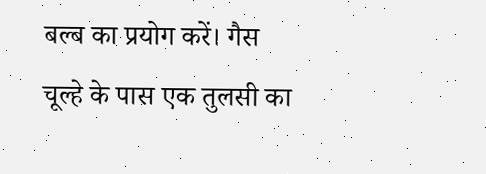बल्ब का प्रयोग करें। गैस चूल्हे के पास एक तुलसी का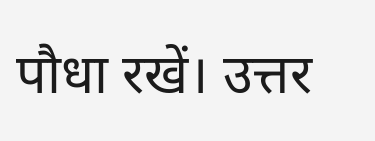पौधा रखें। उत्तर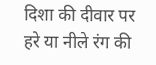दिशा की दीवार पर हरे या नीले रंग की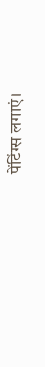पेंटिंग्स लगाएं।